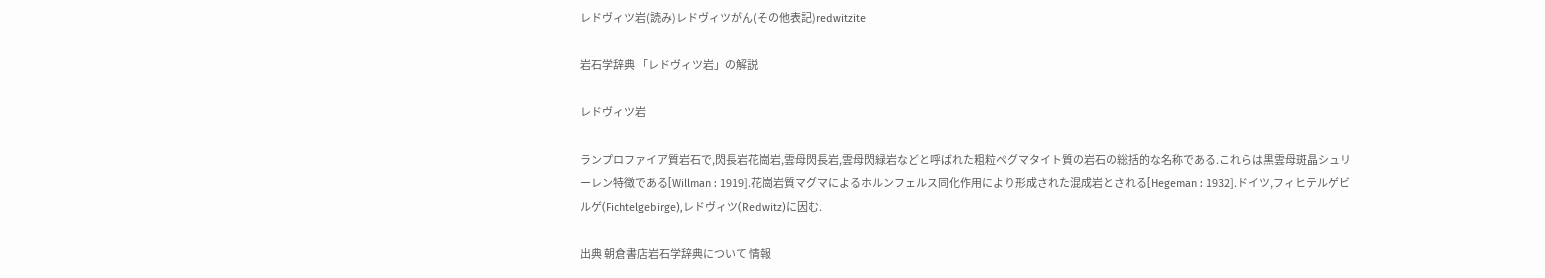レドヴィツ岩(読み)レドヴィツがん(その他表記)redwitzite

岩石学辞典 「レドヴィツ岩」の解説

レドヴィツ岩

ランプロファイア質岩石で,閃長岩花崗岩,雲母閃長岩,雲母閃緑岩などと呼ばれた粗粒ペグマタイト質の岩石の総括的な名称である.これらは黒雲母斑晶シュリーレン特徴である[Willman : 1919].花崗岩質マグマによるホルンフェルス同化作用により形成された混成岩とされる[Hegeman : 1932].ドイツ,フィヒテルゲビルゲ(Fichtelgebirge),レドヴィツ(Redwitz)に因む.

出典 朝倉書店岩石学辞典について 情報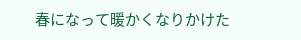春になって暖かくなりかけた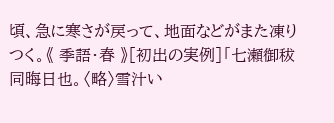頃、急に寒さが戻って、地面などがまた凍りつく。《 季語・春 》[初出の実例]「七瀬御秡 同晦日也。〈略〉雪汁い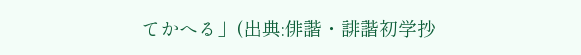てかへる」(出典:俳諧・誹諧初学抄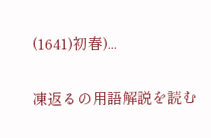(1641)初春)...

凍返るの用語解説を読む